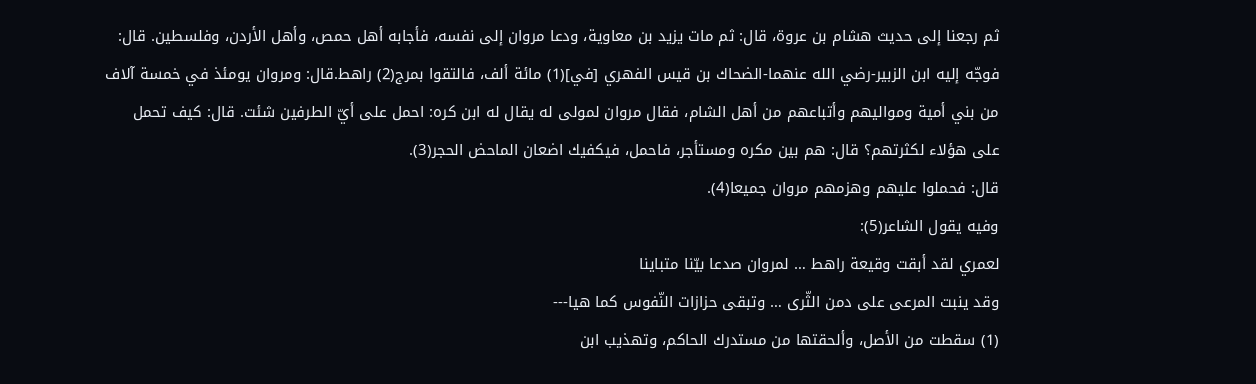ثم رجعنا إلى حديث هشام بن عروة، قال: ثم مات يزيد بن معاوية، ودعا مروان إلى نفسه، فأجابه أهل حمص، وأهل الأردن، وفلسطين. قال:
فوجّه إليه ابن الزبير-رضي الله عنهما-الضحاك بن قيس الفهري [في](1) مائة ألف، فالتقوا بمرج(2) راهط.قال: ومروان يومئذ في خمسة آلاف من بني أمية ومواليهم وأتباعهم من أهل الشام، فقال مروان لمولى له يقال له ابن كره: احمل على أيّ الطرفين شئت. قال: كيف تحمل على هؤلاء لكثرتهم؟ قال: هم بين مكره ومستأجر، فاحمل، فيكفيك اضعان الماحض الحجر(3).
قال: فحملوا عليهم وهزمهم مروان جميعا(4).
وفيه يقول الشاعر(5):
لعمري لقد أبقت وقيعة راهط … لمروان صدعا بيّنا متباينا
وقد ينبت المرعى على دمن الثّرى … وتبقى حزازات النّفوس كما هيا---
(1) سقطت من الأصل، وألحقتها من مستدرك الحاكم، وتهذيب ابن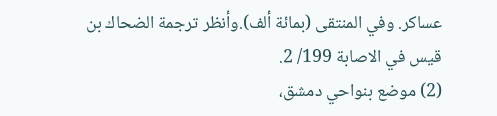عساكر. وفي المنتقى (بمائة ألف).وأنظر ترجمة الضحاك بن قيس في الاصابة 199/ 2.
(2) موضع بنواحي دمشق،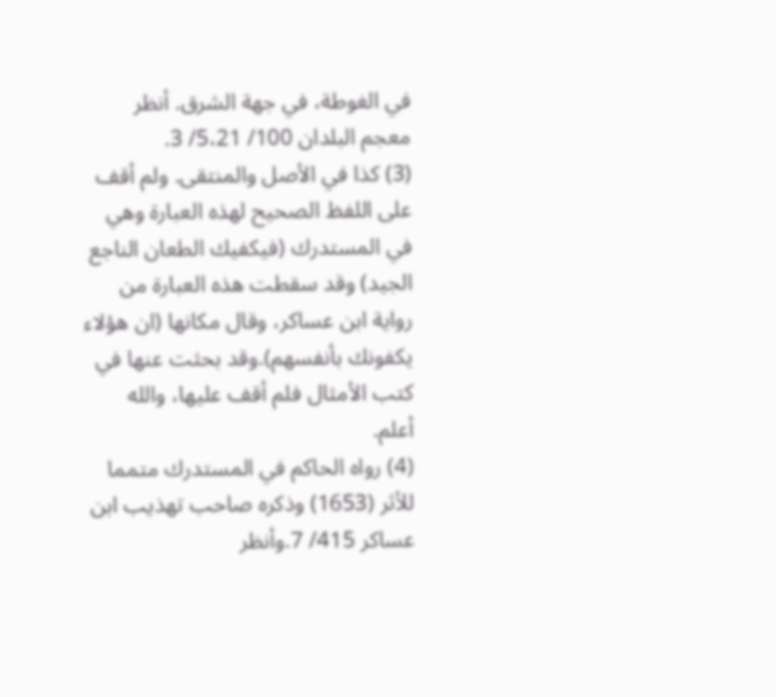في الغوطة، في جهة الشرق. أنظر معجم البلدان 100/ 5،21/ 3.
(3) كذا في الأصل والمنتقى. ولم أقف على اللفظ الصحيح لهذه العبارة وهي في المستدرك (فيكفيك الطعان الناجع الجيد) وقد سقطت هذه العبارة من رواية ابن عساكر، وقال مكانها (ان هؤلاء يكفونك بأنفسهم).وقد بحثت عنها في كتب الأمثال فلم أقف عليها، والله أعلم.
(4) رواه الحاكم في المستدرك متمما للأثر (1653) وذكره صاحب تهذيب ابن عساكر 415/ 7.وأنظر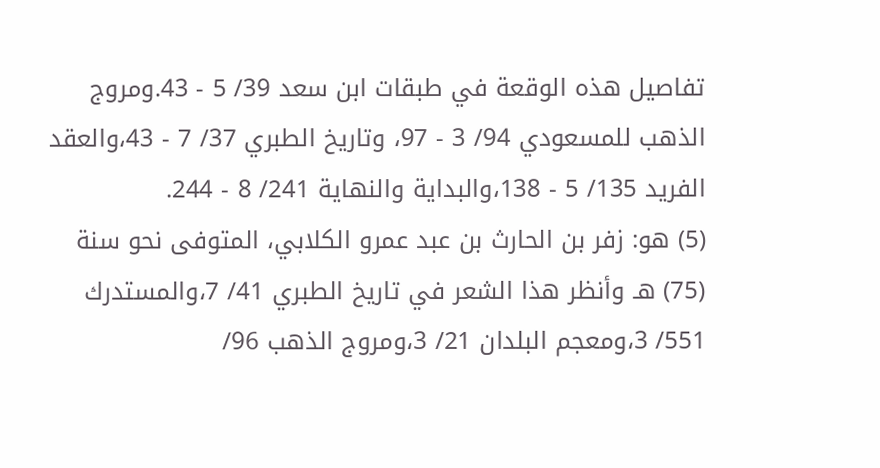تفاصيل هذه الوقعة في طبقات ابن سعد 39/ 5 - 43.ومروج الذهب للمسعودي 94/ 3 - 97، وتاريخ الطبري 37/ 7 - 43،والعقد الفريد 135/ 5 - 138،والبداية والنهاية 241/ 8 - 244.
(5) هو: زفر بن الحارث بن عبد عمرو الكلابي، المتوفى نحو سنة (75) هـ وأنظر هذا الشعر في تاريخ الطبري 41/ 7،والمستدرك 551/ 3،ومعجم البلدان 21/ 3،ومروج الذهب 96/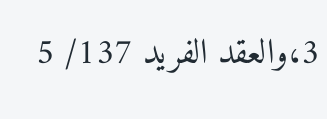3،والعقد الفريد 137/ 5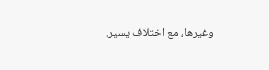وغيرها، مع اختلاف يسير.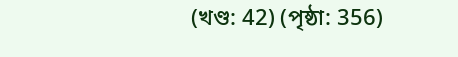(খণ্ড: 42) (পৃষ্ঠা: 356)